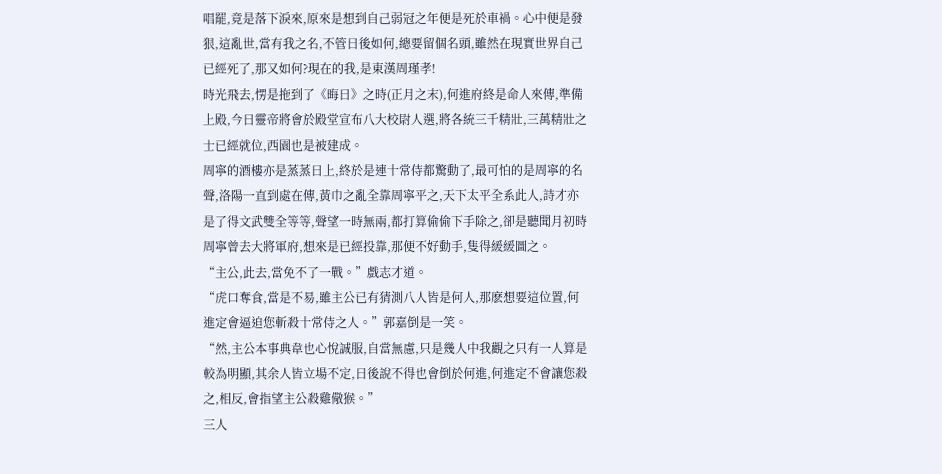唱罷,竟是落下淚來,原來是想到自己弱冠之年便是死於車禍。心中便是發狠,這亂世,當有我之名,不管日後如何,總要留個名頭,雖然在現實世界自己已經死了,那又如何?現在的我,是東漢周瑾孝!
時光飛去,愣是拖到了《晦日》之時(正月之末),何進府終是命人來傳,準備上殿,今日靈帝將會於殿堂宣布八大校尉人選,將各統三千精壯,三萬精壯之士已經就位,西園也是被建成。
周寧的酒樓亦是蒸蒸日上,終於是連十常侍都驚動了,最可怕的是周寧的名聲,洛陽一直到處在傳,黃巾之亂全靠周寧平之,天下太平全系此人,詩才亦是了得文武雙全等等,聲望一時無兩,都打算偷偷下手除之,卻是聽聞月初時周寧曾去大將軍府,想來是已經投靠,那便不好動手,隻得緩緩圖之。
“主公,此去,當免不了一戰。”戲志才道。
“虎口奪食,當是不易,雖主公已有猜測八人皆是何人,那麽想要這位置,何進定會逼迫您斬殺十常侍之人。”郭嘉倒是一笑。
“然,主公本事典韋也心悅誠服,自當無慮,只是幾人中我觀之只有一人算是較為明顯,其余人皆立場不定,日後說不得也會倒於何進,何進定不會讓您殺之,相反,會指望主公殺雞儆猴。”
三人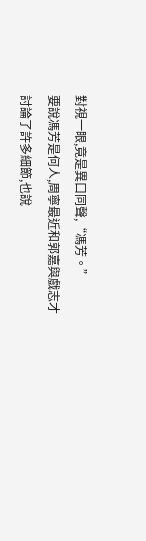對視一眼,竟是異口同聲,“馮芳。”
要說馮芳是何人,周寧最近和郭嘉與戲志才討論了許多細節,也說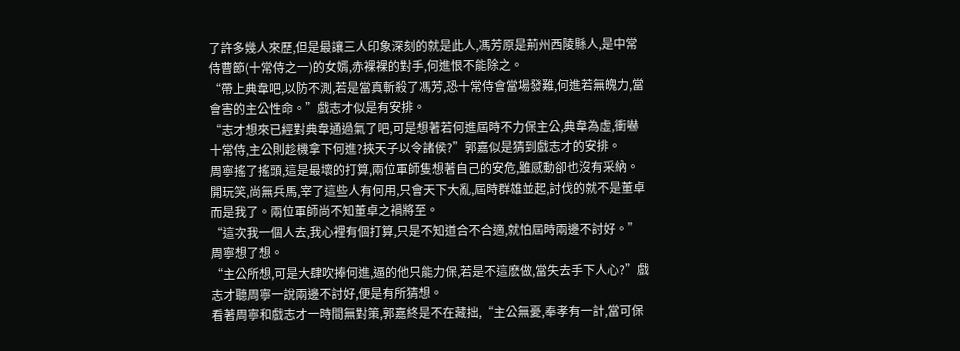了許多幾人來歷,但是最讓三人印象深刻的就是此人,馮芳原是荊州西陵縣人,是中常侍曹節(十常侍之一)的女婿,赤裸裸的對手,何進恨不能除之。
“帶上典韋吧,以防不測,若是當真斬殺了馮芳,恐十常侍會當場發難,何進若無魄力,當會害的主公性命。”戲志才似是有安排。
“志才想來已經對典韋通過氣了吧,可是想著若何進屆時不力保主公,典韋為虛,衝嚇十常侍,主公則趁機拿下何進?挾天子以令諸侯?”郭嘉似是猜到戲志才的安排。
周寧搖了搖頭,這是最壞的打算,兩位軍師隻想著自己的安危,雖感動卻也沒有采納。開玩笑,尚無兵馬,宰了這些人有何用,只會天下大亂,屆時群雄並起,討伐的就不是董卓而是我了。兩位軍師尚不知董卓之禍將至。
“這次我一個人去,我心裡有個打算,只是不知道合不合適,就怕屆時兩邊不討好。”周寧想了想。
“主公所想,可是大肆吹捧何進,逼的他只能力保,若是不這麽做,當失去手下人心?”戲志才聽周寧一說兩邊不討好,便是有所猜想。
看著周寧和戲志才一時間無對策,郭嘉終是不在藏拙,“主公無憂,奉孝有一計,當可保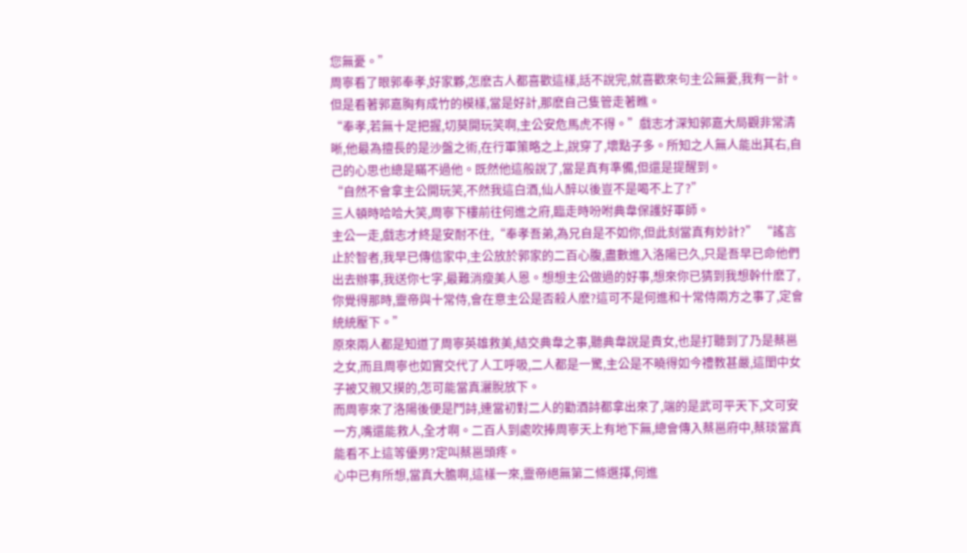您無憂。”
周寧看了眼郭奉孝,好家夥,怎麽古人都喜歡這樣,話不說完,就喜歡來句主公無憂,我有一計。但是看著郭嘉胸有成竹的模樣,當是好計,那麽自己隻管走著瞧。
“奉孝,若無十足把握,切莫開玩笑啊,主公安危馬虎不得。”戲志才深知郭嘉大局觀非常清晰,他最為擅長的是沙盤之術,在行軍策略之上,說穿了,壞點子多。所知之人無人能出其右,自己的心思也總是瞞不過他。既然他這般說了,當是真有準備,但還是提醒到。
“自然不會拿主公開玩笑,不然我這白酒,仙人醉以後豈不是喝不上了?”
三人頓時哈哈大笑,周寧下樓前往何進之府,臨走時吩咐典韋保護好軍師。
主公一走,戲志才終是安耐不住,“奉孝吾弟,為兄自是不如你,但此刻當真有妙計?” “謠言止於智者,我早已傳信家中,主公放於郭家的二百心腹,盡數進入洛陽已久,只是吾早已命他們出去辦事,我送你七字,最難消瘦美人恩。想想主公做過的好事,想來你已猜到我想幹什麽了,你覺得那時,靈帝與十常侍,會在意主公是否殺人麽?這可不是何進和十常侍兩方之事了,定會統統壓下。”
原來兩人都是知道了周寧英雄救美,結交典韋之事,聽典韋說是貴女,也是打聽到了乃是蔡邕之女,而且周寧也如實交代了人工呼吸,二人都是一驚,主公是不曉得如今禮教甚嚴,這閨中女子被又親又摸的,怎可能當真灑脫放下。
而周寧來了洛陽後便是鬥詩,連當初對二人的勸酒詩都拿出來了,端的是武可平天下,文可安一方,嘴還能救人,全才啊。二百人到處吹捧周寧天上有地下無,總會傳入蔡邕府中,蔡琰當真能看不上這等優男?定叫蔡邕頭疼。
心中已有所想,當真大膽啊,這樣一來,靈帝絕無第二條選擇,何進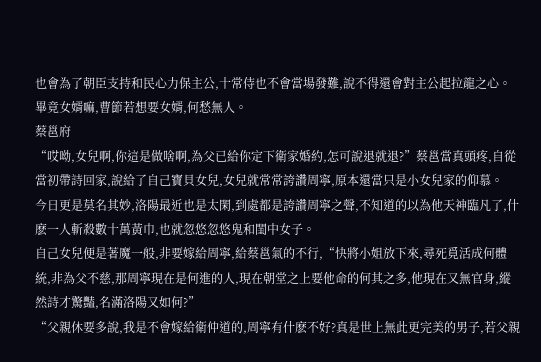也會為了朝臣支持和民心力保主公,十常侍也不會當場發難,說不得還會對主公起拉龍之心。畢竟女婿嘛,曹節若想要女婿,何愁無人。
蔡邕府
“哎呦,女兒啊,你這是做啥啊,為父已給你定下衛家婚約,怎可說退就退?”蔡邕當真頭疼,自從當初帶詩回家,說給了自己寶貝女兒,女兒就常常誇讚周寧,原本還當只是小女兒家的仰慕。
今日更是莫名其妙,洛陽最近也是太閑,到處都是誇讚周寧之聲,不知道的以為他天神臨凡了,什麽一人斬殺數十萬黃巾,也就忽悠忽悠鬼和閨中女子。
自己女兒便是著魔一般,非要嫁給周寧,給蔡邕氣的不行,“快將小姐放下來,尋死覓活成何體統,非為父不慈,那周寧現在是何進的人,現在朝堂之上要他命的何其之多,他現在又無官身,縱然詩才驚豔,名滿洛陽又如何?”
“父親休要多說,我是不會嫁給衛仲道的,周寧有什麽不好?真是世上無此更完美的男子,若父親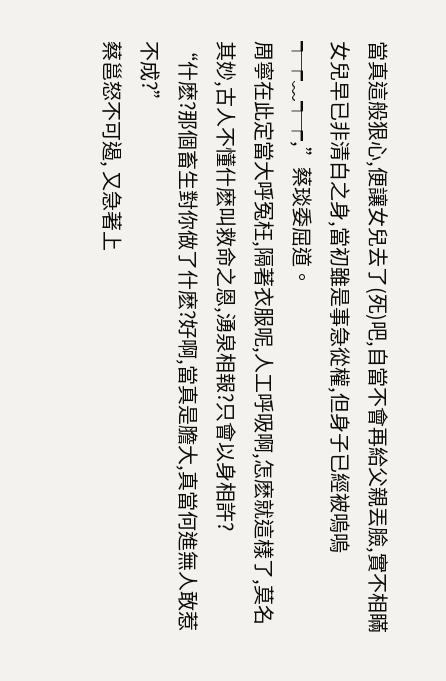當真這般狠心,便讓女兒去了(死)吧,自當不會再給父親丟臉,實不相瞞女兒早已非清白之身,當初雖是事急從權,但身子已經被嗚嗚┭┮﹏┭┮,”蔡琰委屈道。
周寧在此定當大呼冤枉,隔著衣服呢,人工呼吸啊,怎麽就這樣了,莫名其妙,古人不懂什麽叫救命之恩,湧泉相報?只會以身相許?
“什麽?那個畜生對你做了什麽?好啊,當真是膽大,真當何進無人敢惹不成?”
蔡邕怒不可遏, 又急著上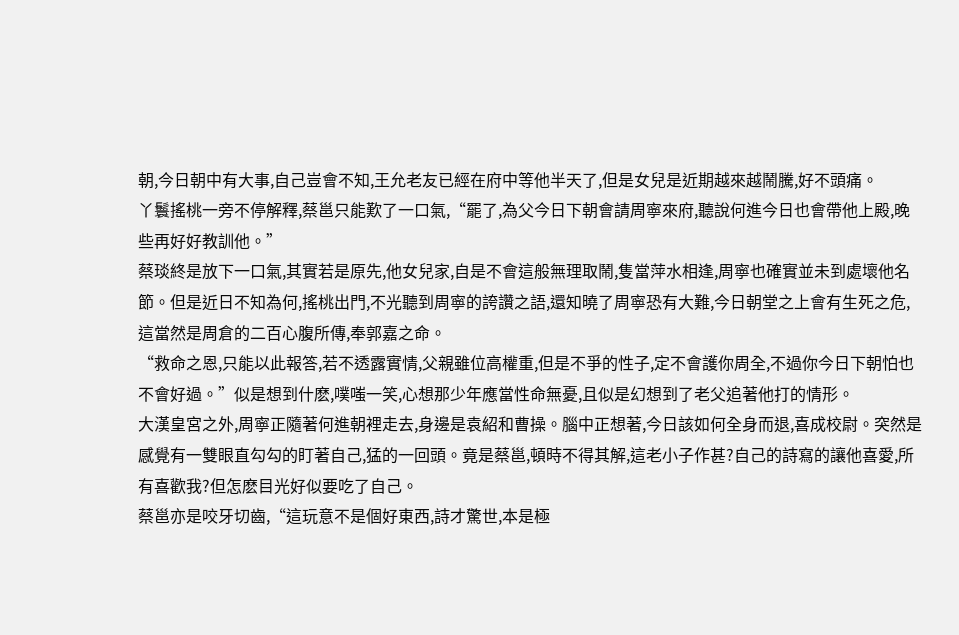朝,今日朝中有大事,自己豈會不知,王允老友已經在府中等他半天了,但是女兒是近期越來越鬧騰,好不頭痛。
丫鬟搖桃一旁不停解釋,蔡邕只能歎了一口氣,“罷了,為父今日下朝會請周寧來府,聽說何進今日也會帶他上殿,晚些再好好教訓他。”
蔡琰終是放下一口氣,其實若是原先,他女兒家,自是不會這般無理取鬧,隻當萍水相逢,周寧也確實並未到處壞他名節。但是近日不知為何,搖桃出門,不光聽到周寧的誇讚之語,還知曉了周寧恐有大難,今日朝堂之上會有生死之危,這當然是周倉的二百心腹所傳,奉郭嘉之命。
“救命之恩,只能以此報答,若不透露實情,父親雖位高權重,但是不爭的性子,定不會護你周全,不過你今日下朝怕也不會好過。”似是想到什麽,噗嗤一笑,心想那少年應當性命無憂,且似是幻想到了老父追著他打的情形。
大漢皇宮之外,周寧正隨著何進朝裡走去,身邊是袁紹和曹操。腦中正想著,今日該如何全身而退,喜成校尉。突然是感覺有一雙眼直勾勾的盯著自己,猛的一回頭。竟是蔡邕,頓時不得其解,這老小子作甚?自己的詩寫的讓他喜愛,所有喜歡我?但怎麽目光好似要吃了自己。
蔡邕亦是咬牙切齒,“這玩意不是個好東西,詩才驚世,本是極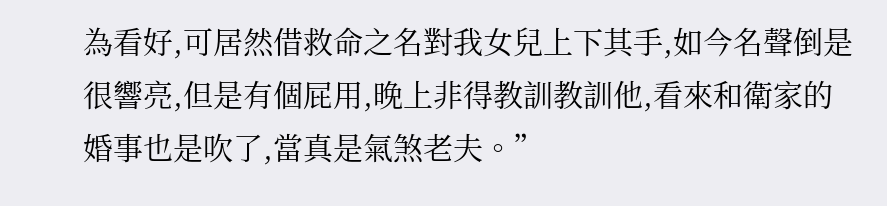為看好,可居然借救命之名對我女兒上下其手,如今名聲倒是很響亮,但是有個屁用,晚上非得教訓教訓他,看來和衛家的婚事也是吹了,當真是氣煞老夫。”